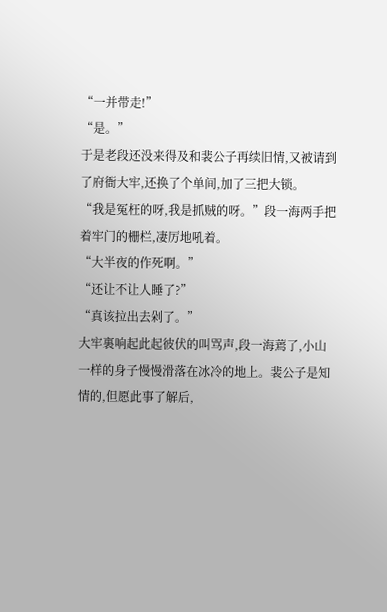“一并带走!”
“是。”
于是老段还没来得及和裴公子再续旧情,又被请到了府衙大牢,还换了个单间,加了三把大锁。
“我是冤枉的呀,我是抓贼的呀。”段一海两手把着牢门的栅栏,凄厉地吼着。
“大半夜的作死啊。”
“还让不让人睡了?”
“真该拉出去剁了。”
大牢裏响起此起彼伏的叫骂声,段一海蔫了,小山一样的身子慢慢滑落在冰冷的地上。裴公子是知情的,但愿此事了解后,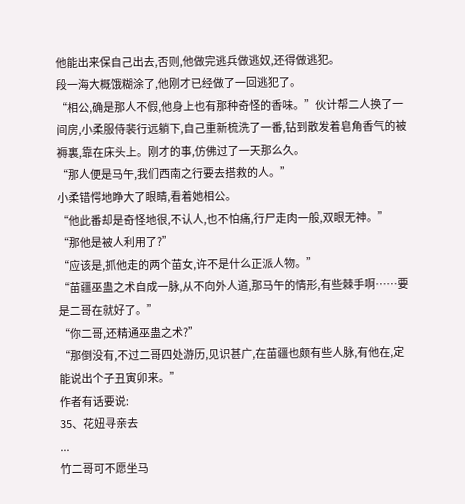他能出来保自己出去,否则,他做完逃兵做逃奴,还得做逃犯。
段一海大概饿糊涂了,他刚才已经做了一回逃犯了。
“相公,确是那人不假,他身上也有那种奇怪的香味。”伙计帮二人换了一间房,小柔服侍裴行远躺下,自己重新梳洗了一番,钻到散发着皂角香气的被褥裏,靠在床头上。刚才的事,仿佛过了一天那么久。
“那人便是马午,我们西南之行要去搭救的人。”
小柔错愕地睁大了眼睛,看着她相公。
“他此番却是奇怪地很,不认人,也不怕痛,行尸走肉一般,双眼无神。”
“那他是被人利用了?”
“应该是,抓他走的两个苗女,许不是什么正派人物。”
“苗疆巫蛊之术自成一脉,从不向外人道,那马午的情形,有些棘手啊……要是二哥在就好了。”
“你二哥,还精通巫蛊之术?”
“那倒没有,不过二哥四处游历,见识甚广,在苗疆也颇有些人脉,有他在,定能说出个子丑寅卯来。”
作者有话要说:
35、花妞寻亲去
...
竹二哥可不愿坐马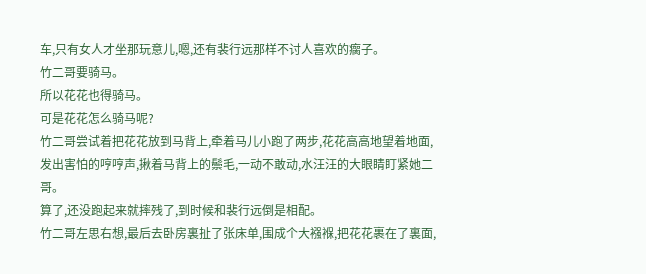车,只有女人才坐那玩意儿,嗯,还有裴行远那样不讨人喜欢的瘸子。
竹二哥要骑马。
所以花花也得骑马。
可是花花怎么骑马呢?
竹二哥尝试着把花花放到马背上,牵着马儿小跑了两步,花花高高地望着地面,发出害怕的哼哼声,揪着马背上的鬃毛,一动不敢动,水汪汪的大眼睛盯紧她二哥。
算了,还没跑起来就摔残了,到时候和裴行远倒是相配。
竹二哥左思右想,最后去卧房裏扯了张床单,围成个大襁褓,把花花裹在了裏面,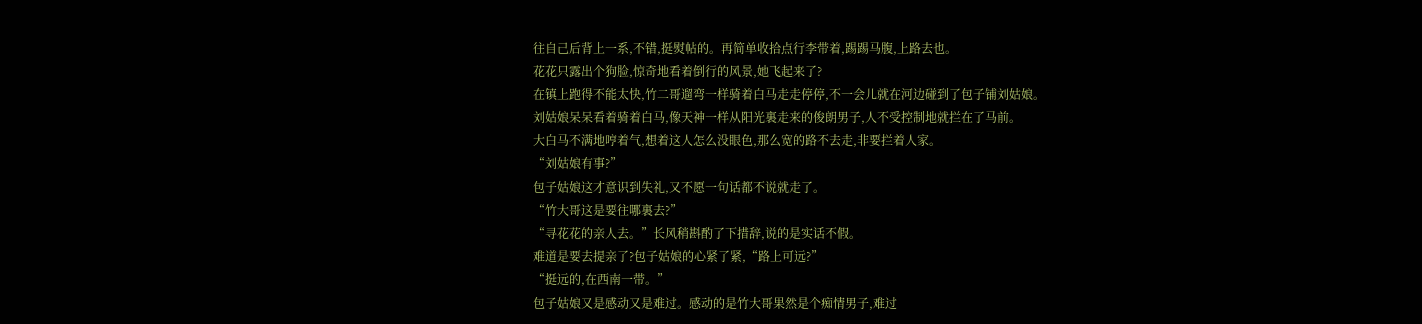往自己后背上一系,不错,挺熨帖的。再简单收拾点行李带着,踢踢马腹,上路去也。
花花只露出个狗脸,惊奇地看着倒行的风景,她飞起来了?
在镇上跑得不能太快,竹二哥遛弯一样骑着白马走走停停,不一会儿就在河边碰到了包子铺刘姑娘。
刘姑娘呆呆看着骑着白马,像天神一样从阳光裏走来的俊朗男子,人不受控制地就拦在了马前。
大白马不满地哼着气,想着这人怎么没眼色,那么宽的路不去走,非要拦着人家。
“刘姑娘有事?”
包子姑娘这才意识到失礼,又不愿一句话都不说就走了。
“竹大哥这是要往哪裏去?”
“寻花花的亲人去。”长风稍斟酌了下措辞,说的是实话不假。
难道是要去提亲了?包子姑娘的心紧了紧,“路上可远?”
“挺远的,在西南一带。”
包子姑娘又是感动又是难过。感动的是竹大哥果然是个痴情男子,难过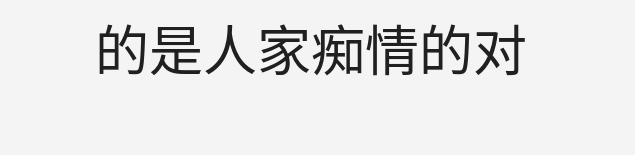的是人家痴情的对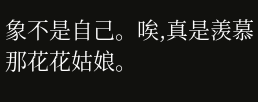象不是自己。唉,真是羡慕那花花姑娘。